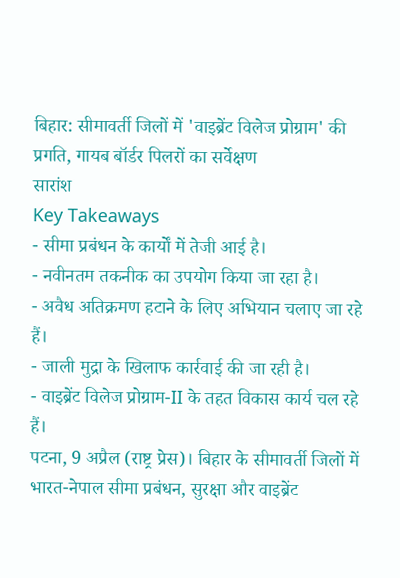बिहार: सीमावर्ती जिलों में 'वाइब्रेंट विलेज प्रोग्राम' की प्रगति, गायब बॉर्डर पिलरों का सर्वेक्षण
सारांश
Key Takeaways
- सीमा प्रबंधन के कार्यों में तेजी आई है।
- नवीनतम तकनीक का उपयोग किया जा रहा है।
- अवैध अतिक्रमण हटाने के लिए अभियान चलाए जा रहे हैं।
- जाली मुद्रा के खिलाफ कार्रवाई की जा रही है।
- वाइब्रेंट विलेज प्रोग्राम-II के तहत विकास कार्य चल रहे हैं।
पटना, 9 अप्रैल (राष्ट्र प्रेस)। बिहार के सीमावर्ती जिलों में भारत-नेपाल सीमा प्रबंधन, सुरक्षा और वाइब्रेंट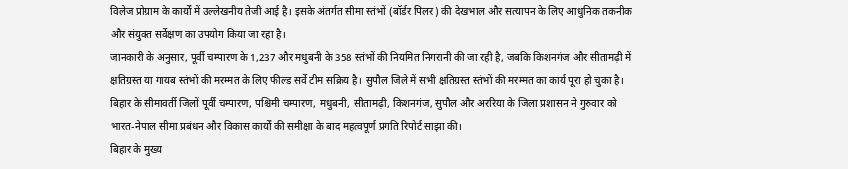विलेज प्रोग्राम के कार्यों में उल्लेखनीय तेजी आई है। इसके अंतर्गत सीमा स्तंभों (बॉर्डर पिलर) की देखभाल और सत्यापन के लिए आधुनिक तकनीक और संयुक्त सर्वेक्षण का उपयोग किया जा रहा है।
जानकारी के अनुसार, पूर्वी चम्पारण के 1,237 और मधुबनी के 358 स्तंभों की नियमित निगरानी की जा रही है, जबकि किशनगंज और सीतामढ़ी में क्षतिग्रस्त या गायब स्तंभों की मरम्मत के लिए फील्ड सर्वे टीम सक्रिय है। सुपौल जिले में सभी क्षतिग्रस्त स्तंभों की मरम्मत का कार्य पूरा हो चुका है। बिहार के सीमावर्ती जिलों पूर्वी चम्पारण, पश्चिमी चम्पारण, मधुबनी, सीतामढ़ी, किशनगंज, सुपौल और अररिया के जिला प्रशासन ने गुरुवार को भारत-नेपाल सीमा प्रबंधन और विकास कार्यों की समीक्षा के बाद महत्वपूर्ण प्रगति रिपोर्ट साझा की।
बिहार के मुख्य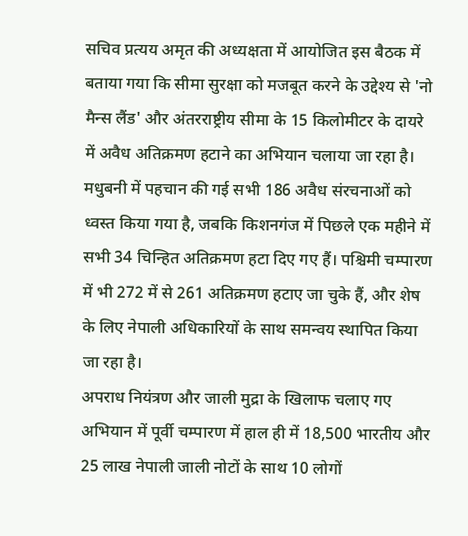सचिव प्रत्यय अमृत की अध्यक्षता में आयोजित इस बैठक में बताया गया कि सीमा सुरक्षा को मजबूत करने के उद्देश्य से 'नो मैन्स लैंड' और अंतरराष्ट्रीय सीमा के 15 किलोमीटर के दायरे में अवैध अतिक्रमण हटाने का अभियान चलाया जा रहा है। मधुबनी में पहचान की गई सभी 186 अवैध संरचनाओं को ध्वस्त किया गया है, जबकि किशनगंज में पिछले एक महीने में सभी 34 चिन्हित अतिक्रमण हटा दिए गए हैं। पश्चिमी चम्पारण में भी 272 में से 261 अतिक्रमण हटाए जा चुके हैं, और शेष के लिए नेपाली अधिकारियों के साथ समन्वय स्थापित किया जा रहा है।
अपराध नियंत्रण और जाली मुद्रा के खिलाफ चलाए गए अभियान में पूर्वी चम्पारण में हाल ही में 18,500 भारतीय और 25 लाख नेपाली जाली नोटों के साथ 10 लोगों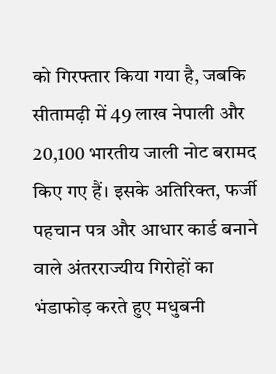को गिरफ्तार किया गया है, जबकि सीतामढ़ी में 49 लाख नेपाली और 20,100 भारतीय जाली नोट बरामद किए गए हैं। इसके अतिरिक्त, फर्जी पहचान पत्र और आधार कार्ड बनाने वाले अंतरराज्यीय गिरोहों का भंडाफोड़ करते हुए मधुबनी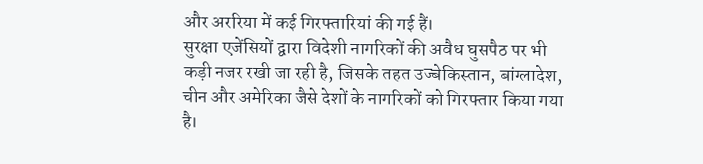और अररिया में कई गिरफ्तारियां की गई हैं।
सुरक्षा एजेंसियों द्वारा विदेशी नागरिकों की अवैध घुसपैठ पर भी कड़ी नजर रखी जा रही है, जिसके तहत उज्बेकिस्तान, बांग्लादेश, चीन और अमेरिका जैसे देशों के नागरिकों को गिरफ्तार किया गया है।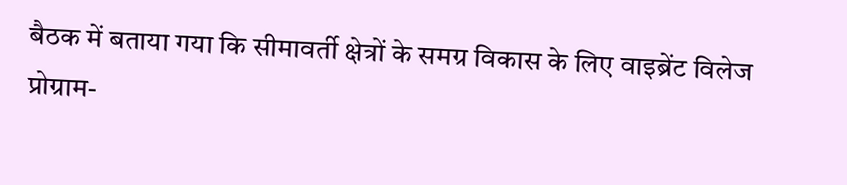बैठक में बताया गया कि सीमावर्ती क्षेत्रों के समग्र विकास के लिए वाइब्रेंट विलेज प्रोग्राम-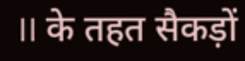II के तहत सैकड़ों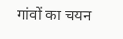गांवों का चयन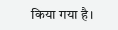किया गया है।